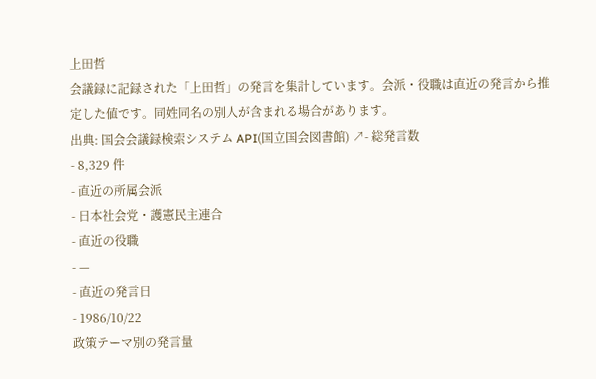上田哲
会議録に記録された「上田哲」の発言を集計しています。会派・役職は直近の発言から推定した値です。同姓同名の別人が含まれる場合があります。
出典: 国会会議録検索システム API(国立国会図書館) ↗- 総発言数
- 8,329 件
- 直近の所属会派
- 日本社会党・護憲民主連合
- 直近の役職
- —
- 直近の発言日
- 1986/10/22
政策テーマ別の発言量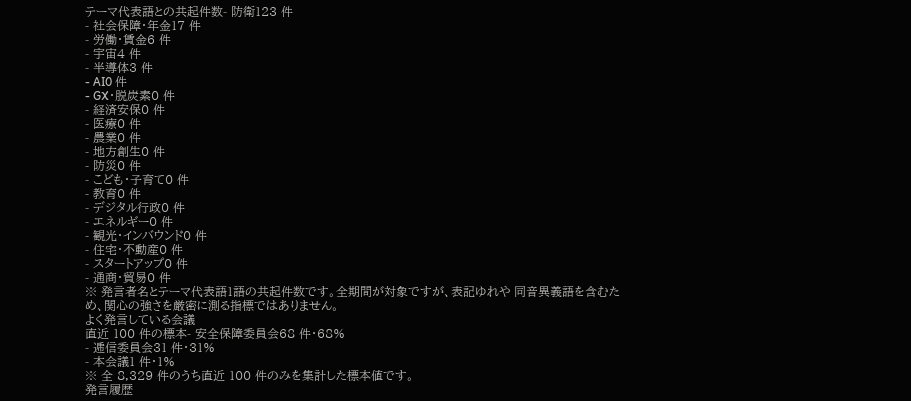テーマ代表語との共起件数- 防衛123 件
- 社会保障・年金17 件
- 労働・賃金6 件
- 宇宙4 件
- 半導体3 件
- AI0 件
- GX・脱炭素0 件
- 経済安保0 件
- 医療0 件
- 農業0 件
- 地方創生0 件
- 防災0 件
- こども・子育て0 件
- 教育0 件
- デジタル行政0 件
- エネルギー0 件
- 観光・インバウンド0 件
- 住宅・不動産0 件
- スタートアップ0 件
- 通商・貿易0 件
※ 発言者名とテーマ代表語1語の共起件数です。全期間が対象ですが、表記ゆれや 同音異義語を含むため、関心の強さを厳密に測る指標ではありません。
よく発言している会議
直近 100 件の標本- 安全保障委員会68 件・68%
- 逓信委員会31 件・31%
- 本会議1 件・1%
※ 全 8,329 件のうち直近 100 件のみを集計した標本値です。
発言履歴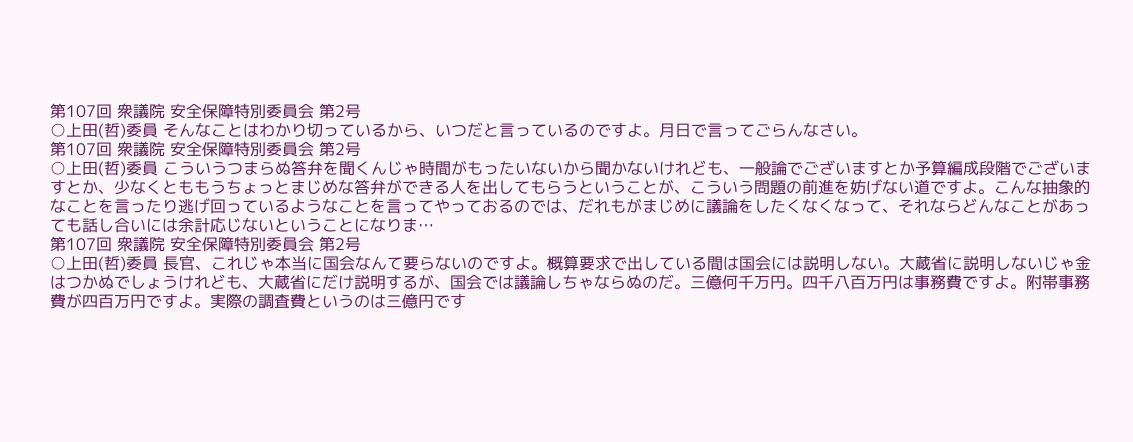第107回 衆議院 安全保障特別委員会 第2号
○上田(哲)委員 そんなことはわかり切っているから、いつだと言っているのですよ。月日で言ってごらんなさい。
第107回 衆議院 安全保障特別委員会 第2号
○上田(哲)委員 こういうつまらぬ答弁を聞くんじゃ時間がもったいないから聞かないけれども、一般論でございますとか予算編成段階でございますとか、少なくとももうちょっとまじめな答弁ができる人を出してもらうということが、こういう問題の前進を妨げない道ですよ。こんな抽象的なことを言ったり逃げ回っているようなことを言ってやっておるのでは、だれもがまじめに議論をしたくなくなって、それならどんなことがあっても話し合いには余計応じないということになりま…
第107回 衆議院 安全保障特別委員会 第2号
○上田(哲)委員 長官、これじゃ本当に国会なんて要らないのですよ。概算要求で出している間は国会には説明しない。大蔵省に説明しないじゃ金はつかぬでしょうけれども、大蔵省にだけ説明するが、国会では議論しちゃならぬのだ。三億何千万円。四千八百万円は事務費ですよ。附帯事務費が四百万円ですよ。実際の調査費というのは三億円です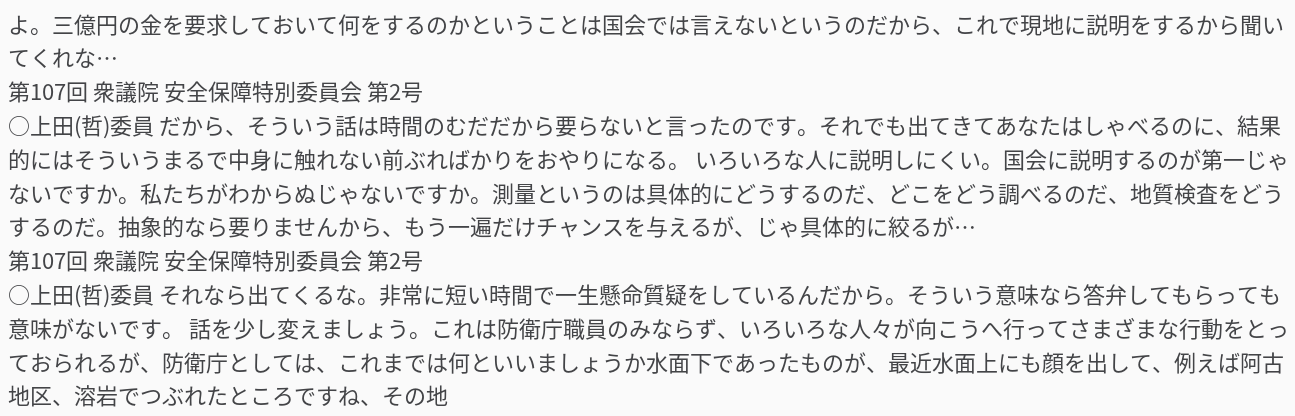よ。三億円の金を要求しておいて何をするのかということは国会では言えないというのだから、これで現地に説明をするから聞いてくれな…
第107回 衆議院 安全保障特別委員会 第2号
○上田(哲)委員 だから、そういう話は時間のむだだから要らないと言ったのです。それでも出てきてあなたはしゃべるのに、結果的にはそういうまるで中身に触れない前ぶればかりをおやりになる。 いろいろな人に説明しにくい。国会に説明するのが第一じゃないですか。私たちがわからぬじゃないですか。測量というのは具体的にどうするのだ、どこをどう調べるのだ、地質検査をどうするのだ。抽象的なら要りませんから、もう一遍だけチャンスを与えるが、じゃ具体的に絞るが…
第107回 衆議院 安全保障特別委員会 第2号
○上田(哲)委員 それなら出てくるな。非常に短い時間で一生懸命質疑をしているんだから。そういう意味なら答弁してもらっても意味がないです。 話を少し変えましょう。これは防衛庁職員のみならず、いろいろな人々が向こうへ行ってさまざまな行動をとっておられるが、防衛庁としては、これまでは何といいましょうか水面下であったものが、最近水面上にも顔を出して、例えば阿古地区、溶岩でつぶれたところですね、その地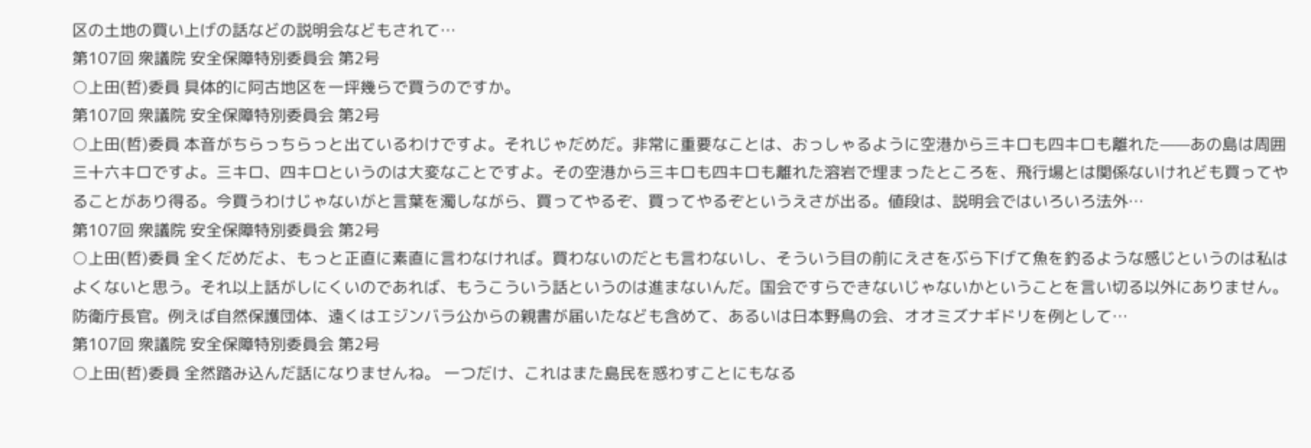区の土地の買い上げの話などの説明会などもされて…
第107回 衆議院 安全保障特別委員会 第2号
○上田(哲)委員 具体的に阿古地区を一坪幾らで買うのですか。
第107回 衆議院 安全保障特別委員会 第2号
○上田(哲)委員 本音がちらっちらっと出ているわけですよ。それじゃだめだ。非常に重要なことは、おっしゃるように空港から三キロも四キロも離れた——あの島は周囲三十六キロですよ。三キロ、四キロというのは大変なことですよ。その空港から三キロも四キロも離れた溶岩で埋まったところを、飛行場とは関係ないけれども買ってやることがあり得る。今買うわけじゃないがと言葉を濁しながら、買ってやるぞ、買ってやるぞというえさが出る。値段は、説明会ではいろいろ法外…
第107回 衆議院 安全保障特別委員会 第2号
○上田(哲)委員 全くだめだよ、もっと正直に素直に言わなければ。買わないのだとも言わないし、そういう目の前にえさをぶら下げて魚を釣るような感じというのは私はよくないと思う。それ以上話がしにくいのであれば、もうこういう話というのは進まないんだ。国会ですらできないじゃないかということを言い切る以外にありません。 防衛庁長官。例えば自然保護団体、遠くはエジンバラ公からの親書が届いたなども含めて、あるいは日本野鳥の会、オオミズナギドリを例として…
第107回 衆議院 安全保障特別委員会 第2号
○上田(哲)委員 全然踏み込んだ話になりませんね。 一つだけ、これはまた島民を惑わすことにもなる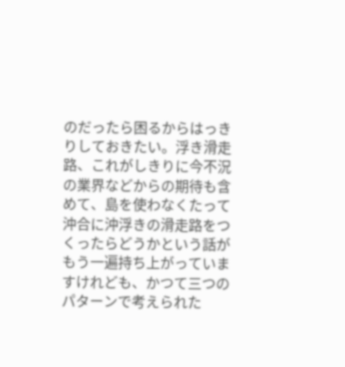のだったら困るからはっきりしておきたい。浮き滑走路、これがしきりに今不況の業界などからの期待も含めて、島を使わなくたって沖合に沖浮きの滑走路をつくったらどうかという話がもう一遍持ち上がっていますけれども、かつて三つのパターンで考えられた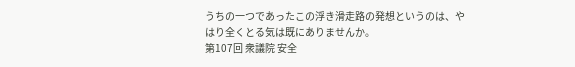うちの一つであったこの浮き滑走路の発想というのは、やはり全くとる気は既にありませんか。
第107回 衆議院 安全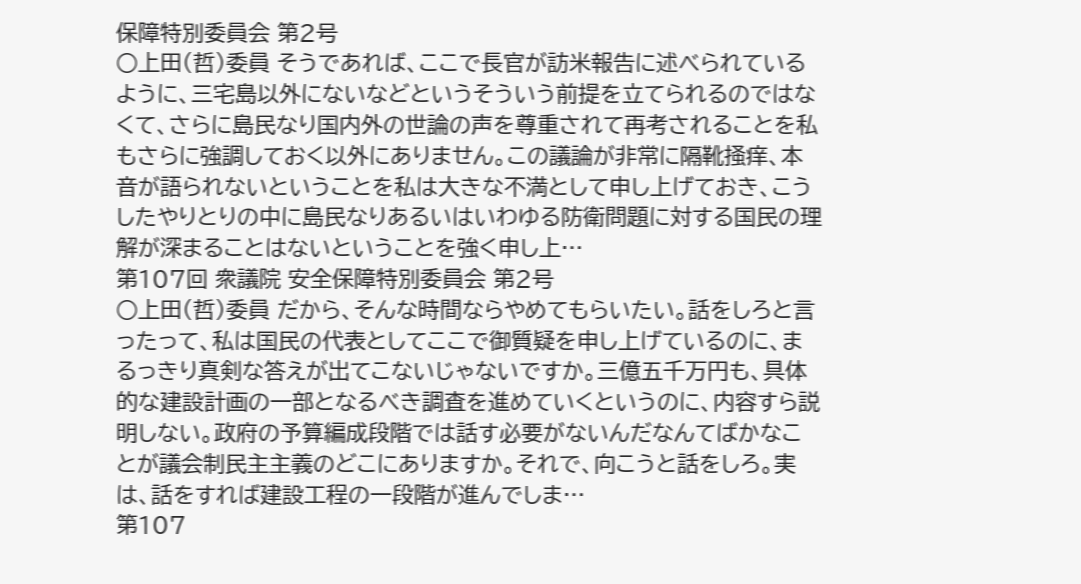保障特別委員会 第2号
○上田(哲)委員 そうであれば、ここで長官が訪米報告に述べられているように、三宅島以外にないなどというそういう前提を立てられるのではなくて、さらに島民なり国内外の世論の声を尊重されて再考されることを私もさらに強調しておく以外にありません。この議論が非常に隔靴掻痒、本音が語られないということを私は大きな不満として申し上げておき、こうしたやりとりの中に島民なりあるいはいわゆる防衛問題に対する国民の理解が深まることはないということを強く申し上…
第107回 衆議院 安全保障特別委員会 第2号
○上田(哲)委員 だから、そんな時間ならやめてもらいたい。話をしろと言ったって、私は国民の代表としてここで御質疑を申し上げているのに、まるっきり真剣な答えが出てこないじゃないですか。三億五千万円も、具体的な建設計画の一部となるべき調査を進めていくというのに、内容すら説明しない。政府の予算編成段階では話す必要がないんだなんてばかなことが議会制民主主義のどこにありますか。それで、向こうと話をしろ。実は、話をすれば建設工程の一段階が進んでしま…
第107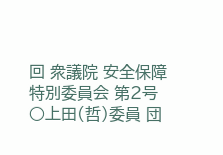回 衆議院 安全保障特別委員会 第2号
○上田(哲)委員 団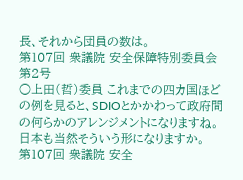長、それから団員の数は。
第107回 衆議院 安全保障特別委員会 第2号
○上田(哲)委員 これまでの四カ国ほどの例を見ると、SDIOとかかわって政府間の何らかのアレンジメントになりますね。日本も当然そういう形になりますか。
第107回 衆議院 安全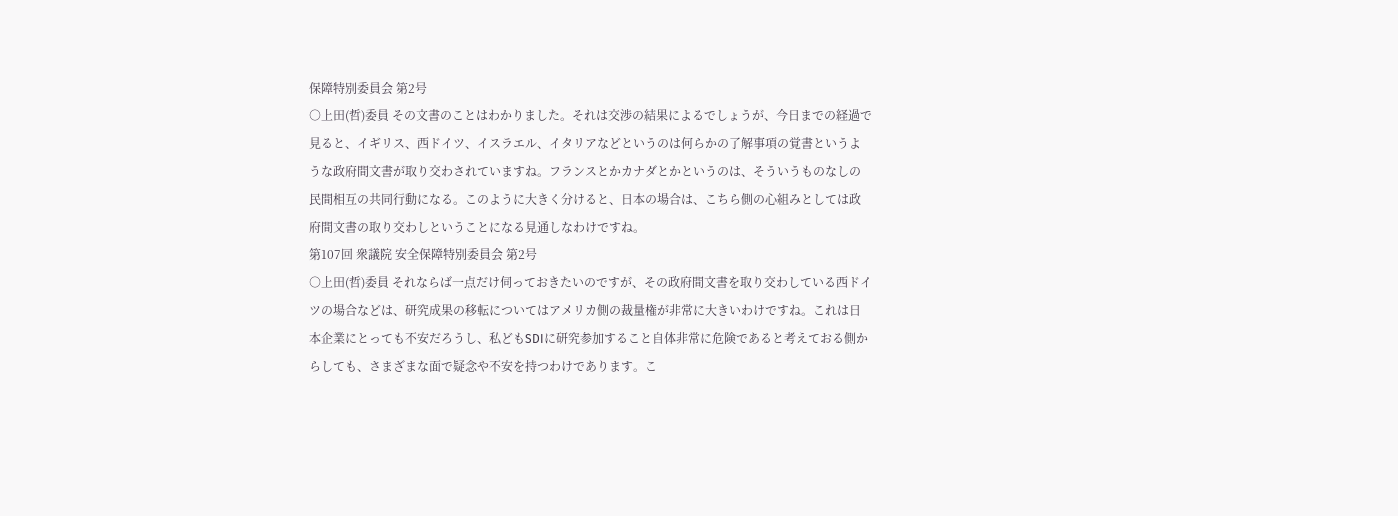保障特別委員会 第2号
○上田(哲)委員 その文書のことはわかりました。それは交渉の結果によるでしょうが、今日までの経過で見ると、イギリス、西ドイツ、イスラエル、イタリアなどというのは何らかの了解事項の覚書というような政府間文書が取り交わされていますね。フランスとかカナダとかというのは、そういうものなしの民間相互の共同行動になる。このように大きく分けると、日本の場合は、こちら側の心組みとしては政府間文書の取り交わしということになる見通しなわけですね。
第107回 衆議院 安全保障特別委員会 第2号
○上田(哲)委員 それならば一点だけ伺っておきたいのですが、その政府間文書を取り交わしている西ドイツの場合などは、研究成果の移転についてはアメリカ側の裁量権が非常に大きいわけですね。これは日本企業にとっても不安だろうし、私どもSDIに研究参加すること自体非常に危険であると考えておる側からしても、さまざまな面で疑念や不安を持つわけであります。こ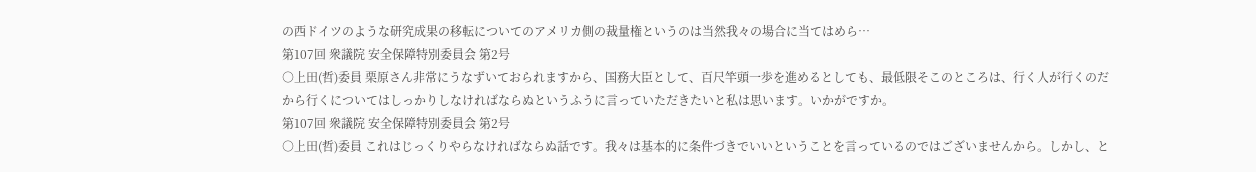の西ドイツのような研究成果の移転についてのアメリカ側の裁量権というのは当然我々の場合に当てはめら…
第107回 衆議院 安全保障特別委員会 第2号
○上田(哲)委員 栗原さん非常にうなずいておられますから、国務大臣として、百尺竿頭一歩を進めるとしても、最低限そこのところは、行く人が行くのだから行くについてはしっかりしなければならぬというふうに言っていただきたいと私は思います。いかがですか。
第107回 衆議院 安全保障特別委員会 第2号
○上田(哲)委員 これはじっくりやらなければならぬ話です。我々は基本的に条件づきでいいということを言っているのではございませんから。しかし、と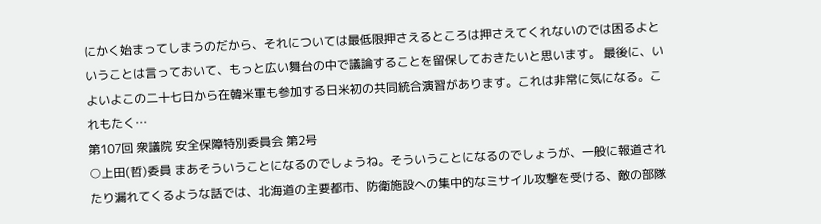にかく始まってしまうのだから、それについては最低限押さえるところは押さえてくれないのでは困るよということは言っておいて、もっと広い舞台の中で議論することを留保しておきたいと思います。 最後に、いよいよこの二十七日から在韓米軍も参加する日米初の共同統合演習があります。これは非常に気になる。これもたく…
第107回 衆議院 安全保障特別委員会 第2号
○上田(哲)委員 まあそういうことになるのでしょうね。そういうことになるのでしょうが、一般に報道されたり漏れてくるような話では、北海道の主要都市、防衛施設への集中的なミサイル攻撃を受ける、敵の部隊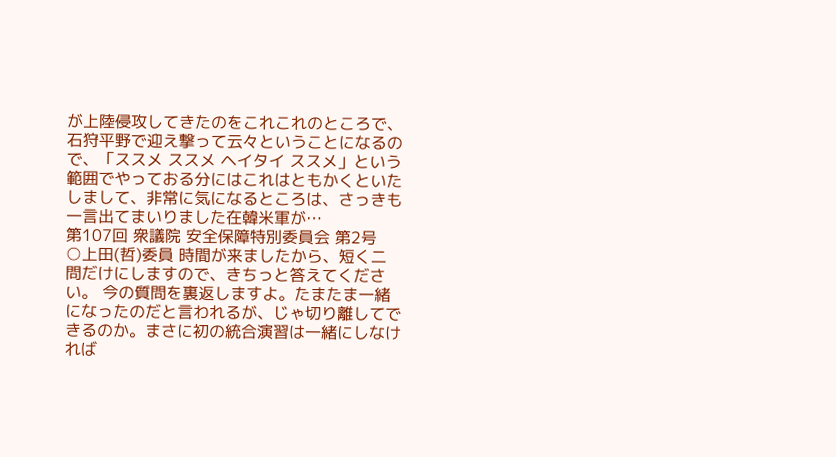が上陸侵攻してきたのをこれこれのところで、石狩平野で迎え撃って云々ということになるので、「ススメ ススメ ヘイタイ ススメ」という範囲でやっておる分にはこれはともかくといたしまして、非常に気になるところは、さっきも一言出てまいりました在韓米軍が…
第107回 衆議院 安全保障特別委員会 第2号
○上田(哲)委員 時間が来ましたから、短く二問だけにしますので、きちっと答えてください。 今の質問を裏返しますよ。たまたま一緒になったのだと言われるが、じゃ切り離してできるのか。まさに初の統合演習は一緒にしなければ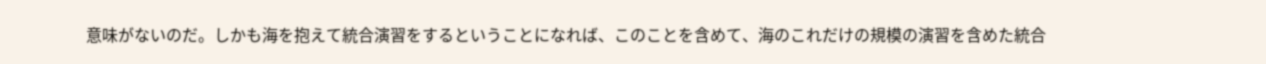意味がないのだ。しかも海を抱えて統合演習をするということになれば、このことを含めて、海のこれだけの規模の演習を含めた統合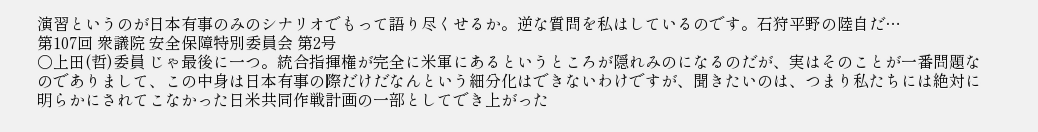演習というのが日本有事のみのシナリオでもって語り尽くせるか。逆な質問を私はしているのです。石狩平野の陸自だ…
第107回 衆議院 安全保障特別委員会 第2号
○上田(哲)委員 じゃ最後に一つ。統合指揮権が完全に米軍にあるというところが隠れみのになるのだが、実はそのことが一番問題なのでありまして、この中身は日本有事の際だけだなんという細分化はできないわけですが、聞きたいのは、つまり私たちには絶対に明らかにされてこなかった日米共同作戦計画の一部としてでき上がった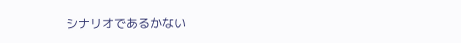シナリオであるかない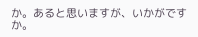か。あると思いますが、いかがですか。